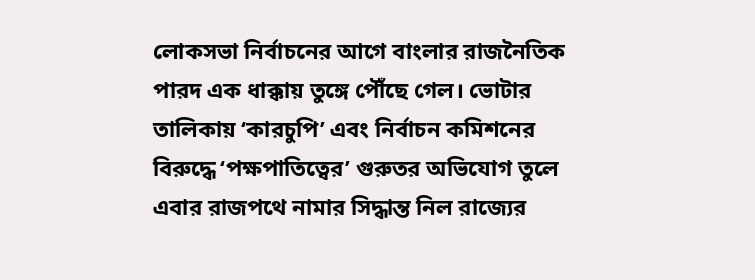লোকসভা নির্বাচনের আগে বাংলার রাজনৈতিক পারদ এক ধাক্কায় তুঙ্গে পৌঁছে গেল। ভোটার তালিকায় ‘কারচুপি’ এবং নির্বাচন কমিশনের বিরুদ্ধে ‘পক্ষপাতিত্বের’ গুরুতর অভিযোগ তুলে এবার রাজপথে নামার সিদ্ধান্ত নিল রাজ্যের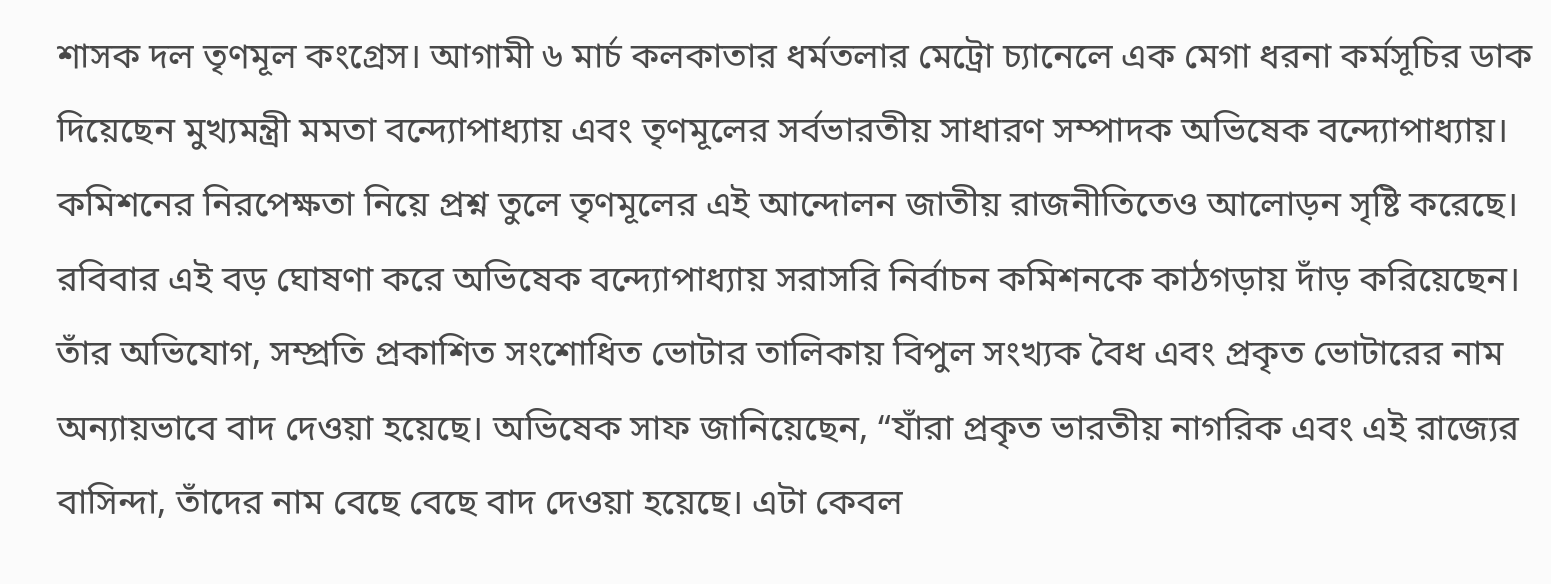শাসক দল তৃণমূল কংগ্রেস। আগামী ৬ মার্চ কলকাতার ধর্মতলার মেট্রো চ্যানেলে এক মেগা ধরনা কর্মসূচির ডাক দিয়েছেন মুখ্যমন্ত্রী মমতা বন্দ্যোপাধ্যায় এবং তৃণমূলের সর্বভারতীয় সাধারণ সম্পাদক অভিষেক বন্দ্যোপাধ্যায়। কমিশনের নিরপেক্ষতা নিয়ে প্রশ্ন তুলে তৃণমূলের এই আন্দোলন জাতীয় রাজনীতিতেও আলোড়ন সৃষ্টি করেছে।
রবিবার এই বড় ঘোষণা করে অভিষেক বন্দ্যোপাধ্যায় সরাসরি নির্বাচন কমিশনকে কাঠগড়ায় দাঁড় করিয়েছেন। তাঁর অভিযোগ, সম্প্রতি প্রকাশিত সংশোধিত ভোটার তালিকায় বিপুল সংখ্যক বৈধ এবং প্রকৃত ভোটারের নাম অন্যায়ভাবে বাদ দেওয়া হয়েছে। অভিষেক সাফ জানিয়েছেন, “যাঁরা প্রকৃত ভারতীয় নাগরিক এবং এই রাজ্যের বাসিন্দা, তাঁদের নাম বেছে বেছে বাদ দেওয়া হয়েছে। এটা কেবল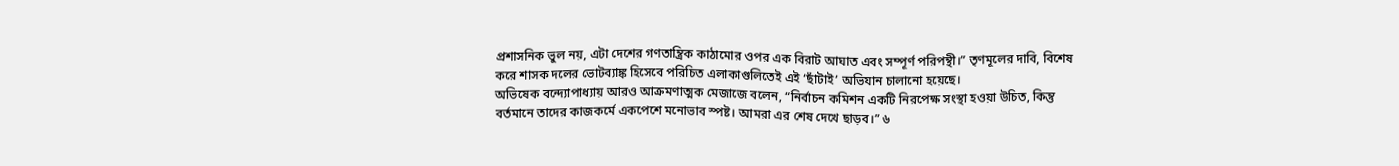প্রশাসনিক ভুল নয়, এটা দেশের গণতান্ত্রিক কাঠামোর ওপর এক বিরাট আঘাত এবং সম্পূর্ণ পরিপন্থী।” তৃণমূলের দাবি, বিশেষ করে শাসক দলের ভোটব্যাঙ্ক হিসেবে পরিচিত এলাকাগুলিতেই এই ‘ছাঁটাই’ অভিযান চালানো হয়েছে।
অভিষেক বন্দ্যোপাধ্যায় আরও আক্রমণাত্মক মেজাজে বলেন, “নির্বাচন কমিশন একটি নিরপেক্ষ সংস্থা হওয়া উচিত, কিন্তু বর্তমানে তাদের কাজকর্মে একপেশে মনোভাব স্পষ্ট। আমরা এর শেষ দেখে ছাড়ব।” ৬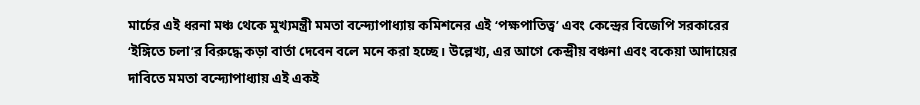মার্চের এই ধরনা মঞ্চ থেকে মুখ্যমন্ত্রী মমতা বন্দ্যোপাধ্যায় কমিশনের এই ‘পক্ষপাতিত্ব’ এবং কেন্দ্রের বিজেপি সরকারের ‘ইঙ্গিতে চলা’র বিরুদ্ধে কড়া বার্তা দেবেন বলে মনে করা হচ্ছে। উল্লেখ্য, এর আগে কেন্দ্রীয় বঞ্চনা এবং বকেয়া আদায়ের দাবিতে মমতা বন্দ্যোপাধ্যায় এই একই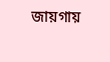জায়গায়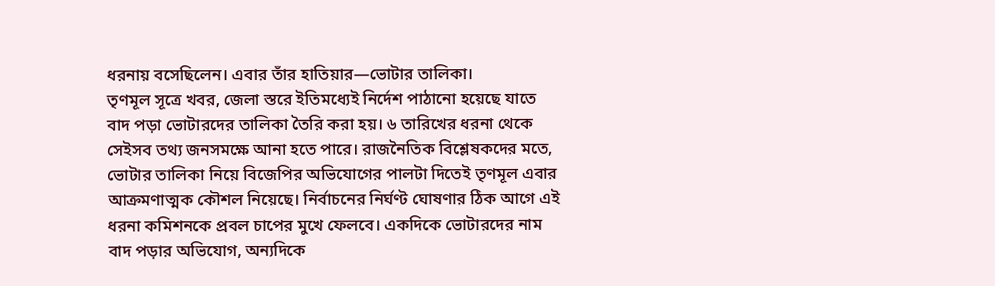ধরনায় বসেছিলেন। এবার তাঁর হাতিয়ার—ভোটার তালিকা।
তৃণমূল সূত্রে খবর, জেলা স্তরে ইতিমধ্যেই নির্দেশ পাঠানো হয়েছে যাতে বাদ পড়া ভোটারদের তালিকা তৈরি করা হয়। ৬ তারিখের ধরনা থেকে সেইসব তথ্য জনসমক্ষে আনা হতে পারে। রাজনৈতিক বিশ্লেষকদের মতে, ভোটার তালিকা নিয়ে বিজেপির অভিযোগের পালটা দিতেই তৃণমূল এবার আক্রমণাত্মক কৌশল নিয়েছে। নির্বাচনের নির্ঘণ্ট ঘোষণার ঠিক আগে এই ধরনা কমিশনকে প্রবল চাপের মুখে ফেলবে। একদিকে ভোটারদের নাম বাদ পড়ার অভিযোগ, অন্যদিকে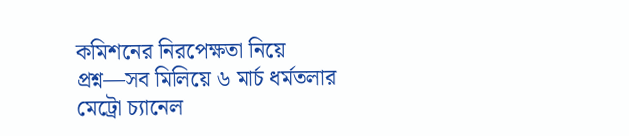কমিশনের নিরপেক্ষতা নিয়ে প্রশ্ন—সব মিলিয়ে ৬ মার্চ ধর্মতলার মেট্রো চ্যানেল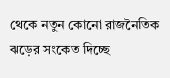থেকে নতুন কোনো রাজনৈতিক ঝড়ের সংকেত দিচ্ছে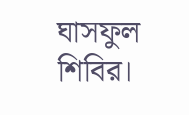ঘাসফুল শিবির।